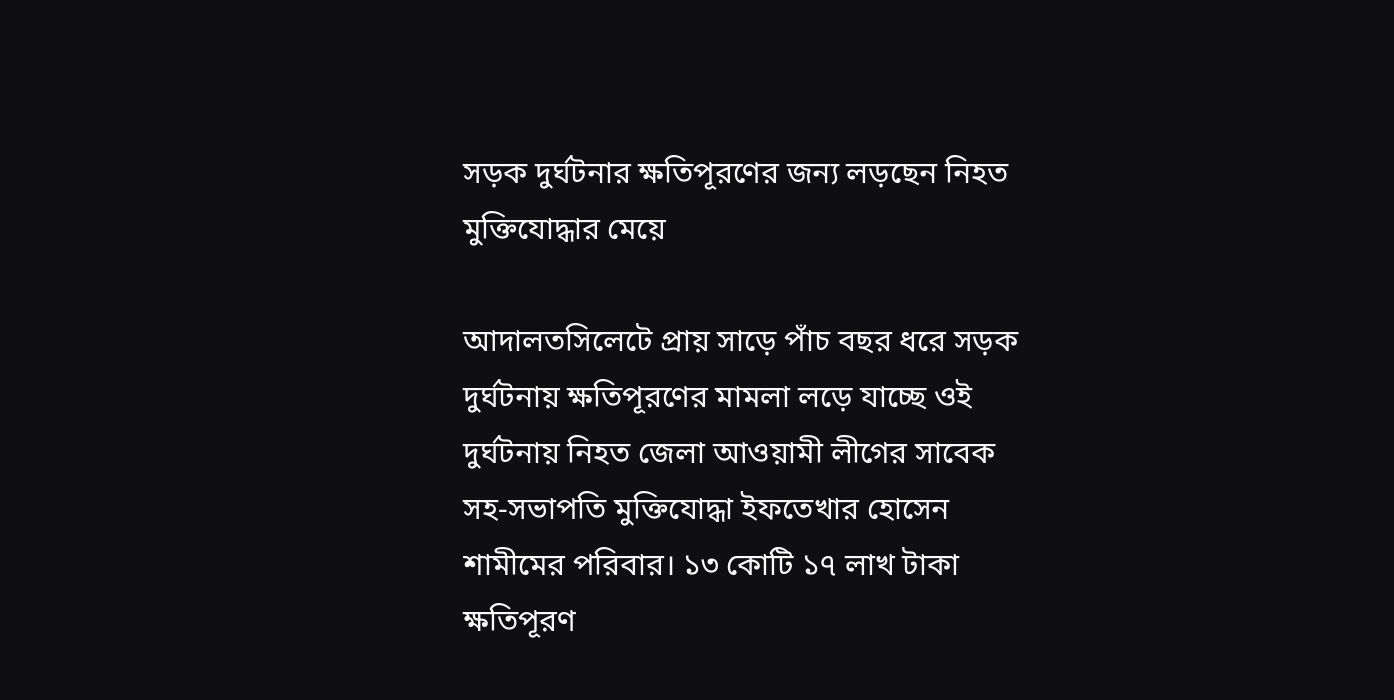সড়ক দুর্ঘটনার ক্ষতিপূরণের জন্য লড়ছেন নিহত মুক্তিযোদ্ধার মেয়ে

আদালতসিলেটে প্রায় সাড়ে পাঁচ বছর ধরে সড়ক দুর্ঘটনায় ক্ষতিপূরণের মামলা লড়ে যাচ্ছে ওই দুর্ঘটনায় নিহত জেলা আওয়ামী লীগের সাবেক সহ-সভাপতি মুক্তিযোদ্ধা ইফতেখার হোসেন শামীমের পরিবার। ১৩ কোটি ১৭ লাখ টাকা ক্ষতিপূরণ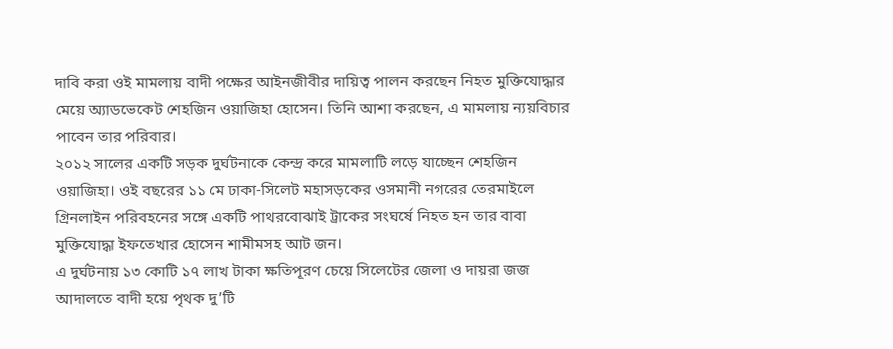দাবি করা ওই মামলায় বাদী পক্ষের আইনজীবীর দায়িত্ব পালন করছেন নিহত মুক্তিযোদ্ধার মেয়ে অ্যাডভেকেট শেহজিন ওয়াজিহা হোসেন। তিনি আশা করছেন, এ মামলায় ন্যয়বিচার পাবেন তার পরিবার।
২০১২ সালের একটি সড়ক দুর্ঘটনাকে কেন্দ্র করে মামলাটি লড়ে যাচ্ছেন শেহজিন ওয়াজিহা। ওই বছরের ১১ মে ঢাকা-সিলেট মহাসড়কের ওসমানী নগরের তেরমাইলে গ্রিনলাইন পরিবহনের সঙ্গে একটি পাথরবোঝাই ট্রাকের সংঘর্ষে নিহত হন তার বাবা মুক্তিযোদ্ধা ইফতেখার হোসেন শামীমসহ আট জন।
এ দুর্ঘটনায় ১৩ কোটি ১৭ লাখ টাকা ক্ষতিপূরণ চেয়ে সিলেটের জেলা ও দায়রা জজ আদালতে বাদী হয়ে পৃথক দু’টি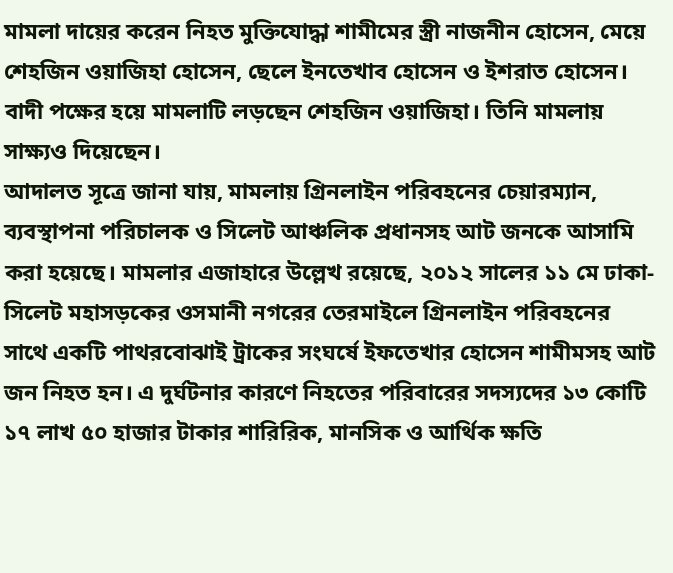মামলা দায়ের করেন নিহত মুক্তিযোদ্ধা শামীমের স্ত্রী নাজনীন হোসেন, মেয়ে শেহজিন ওয়াজিহা হোসেন, ছেলে ইনতেখাব হোসেন ও ইশরাত হোসেন। বাদী পক্ষের হয়ে মামলাটি লড়ছেন শেহজিন ওয়াজিহা। তিনি মামলায় সাক্ষ্যও দিয়েছেন।
আদালত সূত্রে জানা যায়, মামলায় গ্রিনলাইন পরিবহনের চেয়ারম্যান, ব্যবস্থাপনা পরিচালক ও সিলেট আঞ্চলিক প্রধানসহ আট জনকে আসামি করা হয়েছে। মামলার এজাহারে উল্লেখ রয়েছে, ২০১২ সালের ১১ মে ঢাকা-সিলেট মহাসড়কের ওসমানী নগরের তেরমাইলে গ্রিনলাইন পরিবহনের সাথে একটি পাথরবোঝাই ট্রাকের সংঘর্ষে ইফতেখার হোসেন শামীমসহ আট জন নিহত হন। এ দুর্ঘটনার কারণে নিহতের পরিবারের সদস্যদের ১৩ কোটি ১৭ লাখ ৫০ হাজার টাকার শারিরিক, মানসিক ও আর্থিক ক্ষতি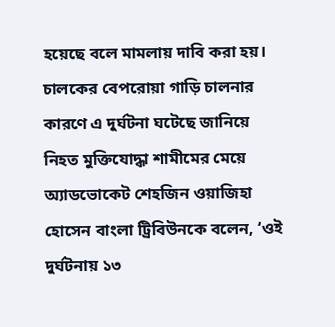হয়েছে বলে মামলায় দাবি করা হয়।
চালকের বেপরোয়া গাড়ি চালনার কারণে এ দুর্ঘটনা ঘটেছে জানিয়ে নিহত মুক্তিযোদ্ধা শামীমের মেয়ে অ্যাডভোকেট শেহজিন ওয়াজিহা হোসেন বাংলা ট্রিবিউনকে বলেন, ‘ওই দুর্ঘটনায় ১৩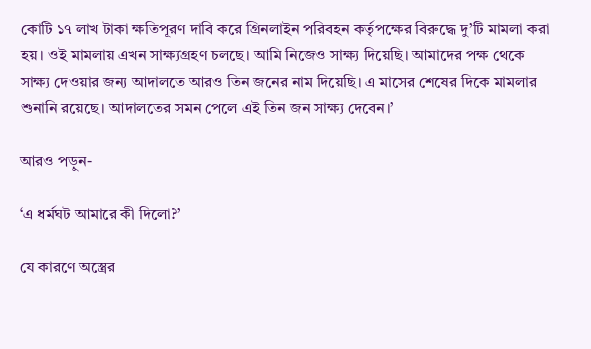কোটি ১৭ লাখ টাকা ক্ষতিপূরণ দাবি করে গ্রিনলাইন পরিবহন কর্তৃপক্ষের বিরুদ্ধে দু’টি মামলা করা হয়। ওই মামলায় এখন সাক্ষ্যগ্রহণ চলছে। আমি নিজেও সাক্ষ্য দিয়েছি। আমাদের পক্ষ থেকে সাক্ষ্য দেওয়ার জন্য আদালতে আরও তিন জনের নাম দিয়েছি। এ মাসের শেষের দিকে মামলার শুনানি রয়েছে। আদালতের সমন পেলে এই তিন জন সাক্ষ্য দেবেন।’

আরও পড়ুন-

‘এ ধর্মঘট আমারে কী দিলো?’

যে কারণে অস্ত্রের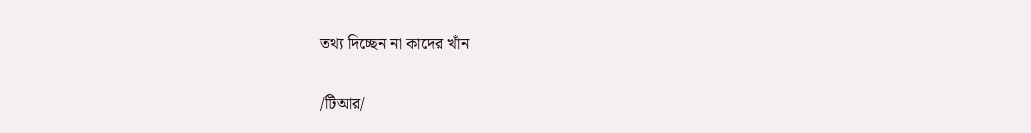তথ্য দিচ্ছেন না কাদের খাঁন

/টিআর/